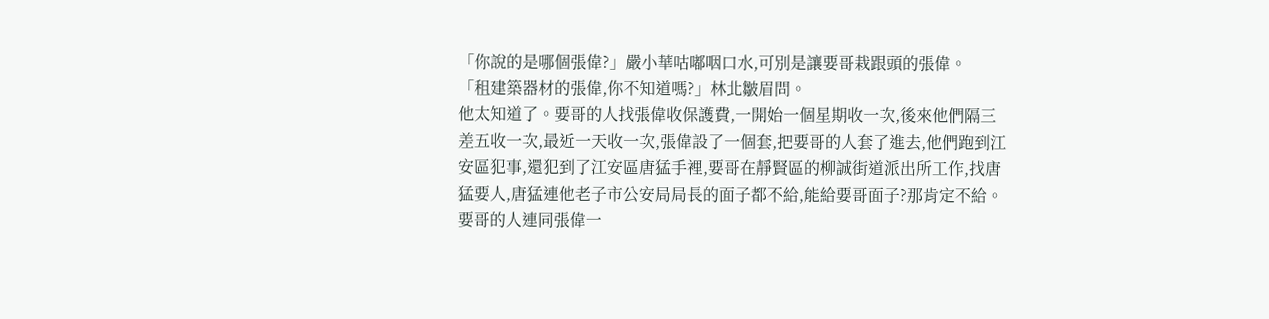「你說的是哪個張偉?」嚴小華咕嘟咽口水,可別是讓要哥栽跟頭的張偉。
「租建築器材的張偉,你不知道嗎?」林北皺眉問。
他太知道了。要哥的人找張偉收保護費,一開始一個星期收一次,後來他們隔三差五收一次,最近一天收一次,張偉設了一個套,把要哥的人套了進去,他們跑到江安區犯事,還犯到了江安區唐猛手裡,要哥在靜賢區的柳誠街道派出所工作,找唐猛要人,唐猛連他老子市公安局局長的面子都不給,能給要哥面子?那肯定不給。
要哥的人連同張偉一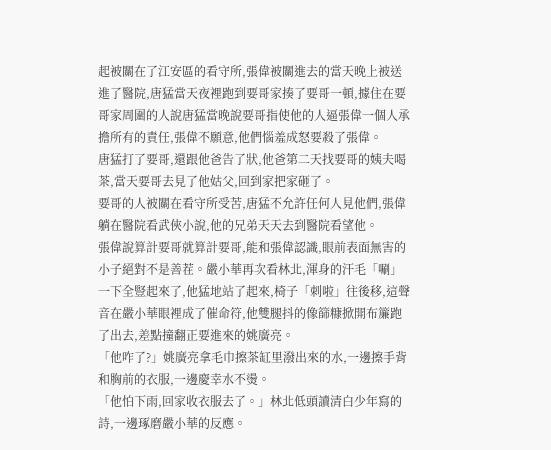起被關在了江安區的看守所,張偉被關進去的當天晚上被送進了醫院,唐猛當天夜裡跑到要哥家揍了要哥一頓,據住在要哥家周圍的人說唐猛當晚說要哥指使他的人逼張偉一個人承擔所有的責任,張偉不願意,他們惱羞成怒要殺了張偉。
唐猛打了要哥,還跟他爸告了狀,他爸第二天找要哥的姨夫喝茶,當天要哥去見了他姑父,回到家把家砸了。
要哥的人被關在看守所受苦,唐猛不允許任何人見他們,張偉躺在醫院看武俠小說,他的兄弟天天去到醫院看望他。
張偉說算計要哥就算計要哥,能和張偉認識,眼前表面無害的小子絕對不是善茬。嚴小華再次看林北,渾身的汗毛「唰」一下全豎起來了,他猛地站了起來,椅子「刺啦」往後移,這聲音在嚴小華眼裡成了催命符,他雙腿抖的像篩糠掀開布簾跑了出去,差點撞翻正要進來的姚廣亮。
「他咋了?」姚廣亮拿毛巾擦茶缸里潑出來的水,一邊擦手背和胸前的衣服,一邊慶幸水不燙。
「他怕下雨,回家收衣服去了。」林北低頭讀清白少年寫的詩,一邊琢磨嚴小華的反應。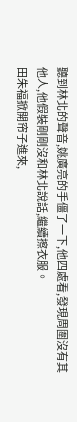聽到林北的聲音,姚廣亮的手僵了一下,他四處看,發現周圍沒有其他人,他假裝剛剛沒和林北說話,繼續擦衣服。
田朱福掀開帘子進來,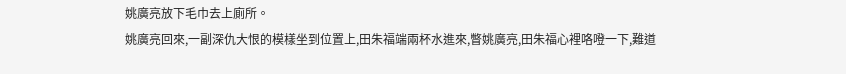姚廣亮放下毛巾去上廁所。
姚廣亮回來,一副深仇大恨的模樣坐到位置上,田朱福端兩杯水進來,瞥姚廣亮,田朱福心裡咯噔一下,難道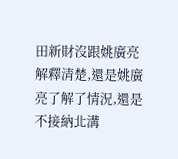田新財沒跟姚廣亮解釋清楚,還是姚廣亮了解了情況,還是不接納北溝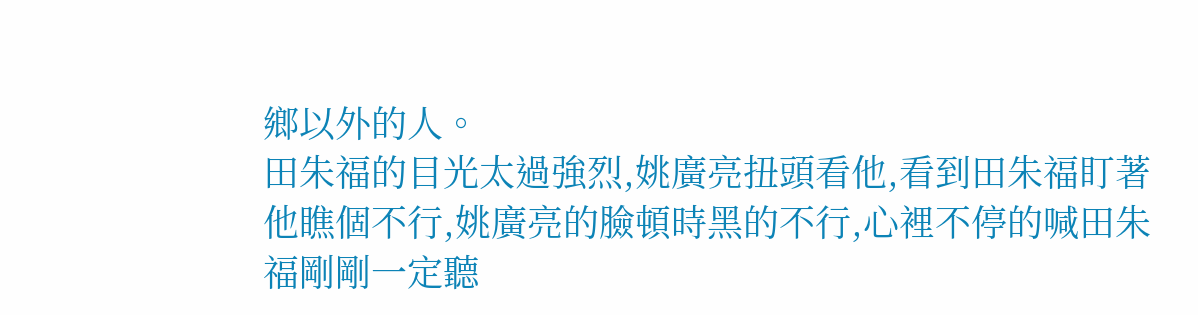鄉以外的人。
田朱福的目光太過強烈,姚廣亮扭頭看他,看到田朱福盯著他瞧個不行,姚廣亮的臉頓時黑的不行,心裡不停的喊田朱福剛剛一定聽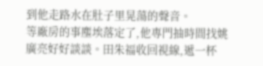到他走路水在肚子里晃蕩的聲音。
等廠房的事塵埃落定了,他專門抽時間找姚廣亮好好談談。田朱福收回視線,遞一杯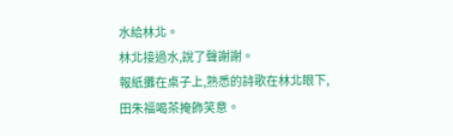水給林北。
林北接過水,說了聲謝謝。
報紙攤在桌子上,熟悉的詩歌在林北眼下,田朱福喝茶掩飾笑意。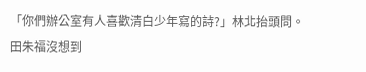「你們辦公室有人喜歡清白少年寫的詩?」林北抬頭問。
田朱福沒想到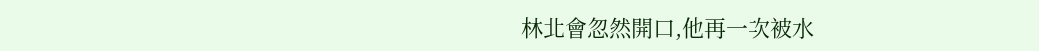林北會忽然開口,他再一次被水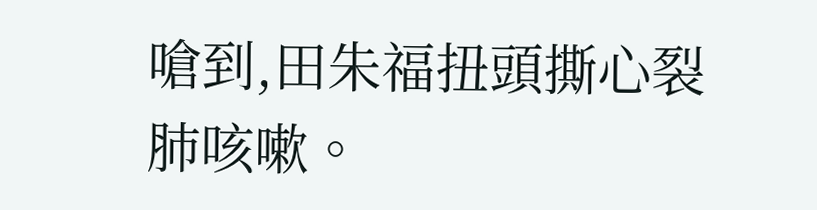嗆到,田朱福扭頭撕心裂肺咳嗽。